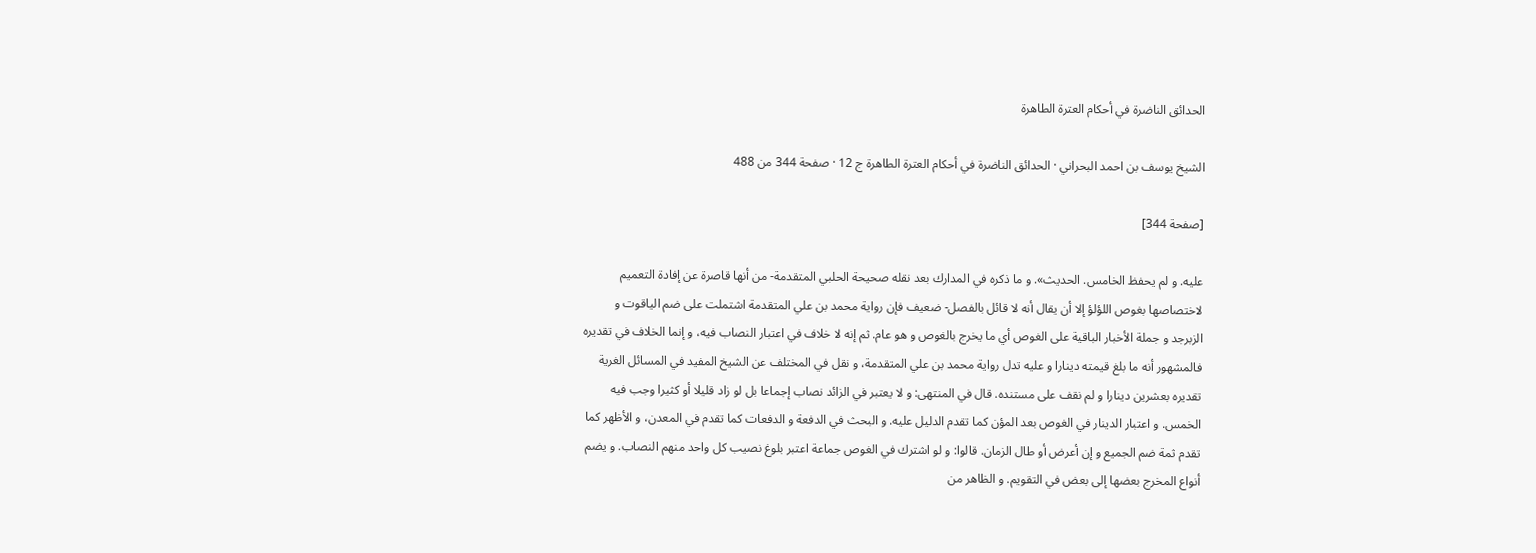الحدائق الناضرة في أحكام العترة الطاهرة

الشيخ يوسف بن احمد البحراني · الحدائق الناضرة في أحكام العترة الطاهرة ج 12 · صفحة 344 من 488

[صفحة 344]

عليه. و لم يحفظ الخامس. الحديث». و ما ذكره في المدارك بعد نقله صحيحة الحلبي المتقدمة- من أنها قاصرة عن إفادة التعميم لاختصاصها بغوص اللؤلؤ إلا أن يقال أنه لا قائل بالفصل- ضعيف فإن رواية محمد بن علي المتقدمة اشتملت على ضم الياقوت و الزبرجد و جملة الأخبار الباقية على الغوص أي ما يخرج بالغوص و هو عام. ثم إنه لا خلاف في اعتبار النصاب فيه، و إنما الخلاف في تقديره فالمشهور أنه ما بلغ قيمته دينارا و عليه تدل رواية محمد بن علي المتقدمة، و نقل في المختلف عن الشيخ المفيد في المسائل الغرية تقديره بعشرين دينارا و لم نقف على مستنده. قال في المنتهى: و لا يعتبر في الزائد نصاب إجماعا بل لو زاد قليلا أو كثيرا وجب فيه الخمس. و اعتبار الدينار في الغوص بعد المؤن كما تقدم الدليل عليه. و البحث في الدفعة و الدفعات كما تقدم في المعدن، و الأظهر كما تقدم ثمة ضم الجميع و إن أعرض أو طال الزمان. قالوا: و لو اشترك في الغوص جماعة اعتبر بلوغ نصيب كل واحد منهم النصاب. و يضم أنواع المخرج بعضها إلى بعض في التقويم. و الظاهر من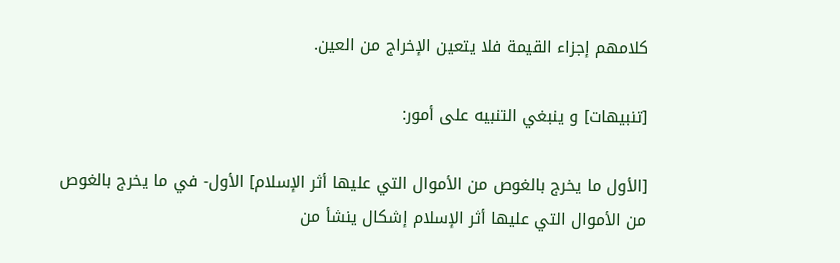كلامهم إجزاء القيمة فلا يتعين الإخراج من العين.

[تنبيهات] و ينبغي التنبيه على أمور:

[الأول ما يخرج بالغوص من الأموال التي عليها أثر الإسلام] الأول- في ما يخرج بالغوص من الأموال التي عليها أثر الإسلام إشكال ينشأ من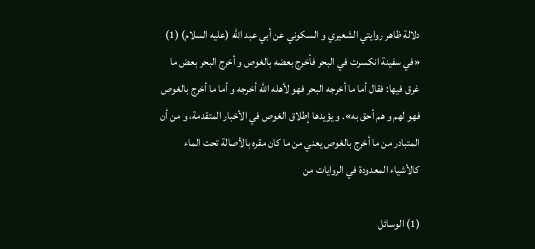دلالة ظاهر روايتي الشعيري و السكوني عن أبي عبد اللّٰه (عليه السلام) (1) «في سفينة انكسرت في البحر فأخرج بعضه بالغوص و أخرج البحر بعض ما غرق فيها: فقال أما ما أخرجه البحر فهو لأهله اللّٰه أخرجه و أما ما أخرج بالغوص فهو لهم و هم أحق به». و يؤيدها إطلاق الغوص في الأخبار المتقدمة، و من أن المتبادر من ما أخرج بالغوص يعني من ما كان مقره بالأصالة تحت الماء كالأشياء المعدودة في الروايات من

(1) الوسائل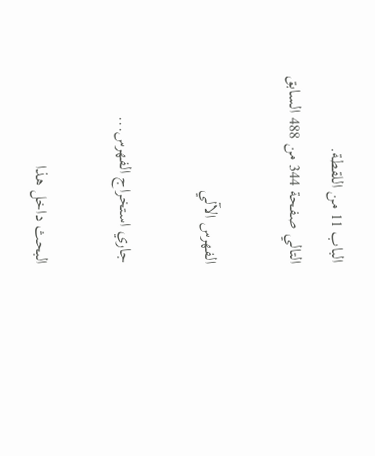الباب 11 من اللقطة.
التالي صفحة 344 من 488 السابق

الفهرس الآلي

جاري استخراج الفهرس...

البحث داخل هذا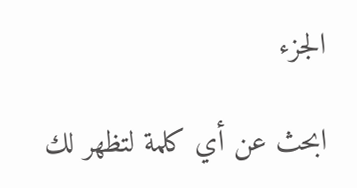الجزء

ابحث عن أي كلمة لتظهر لك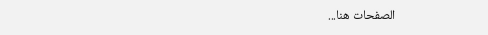الصفحات هنا...